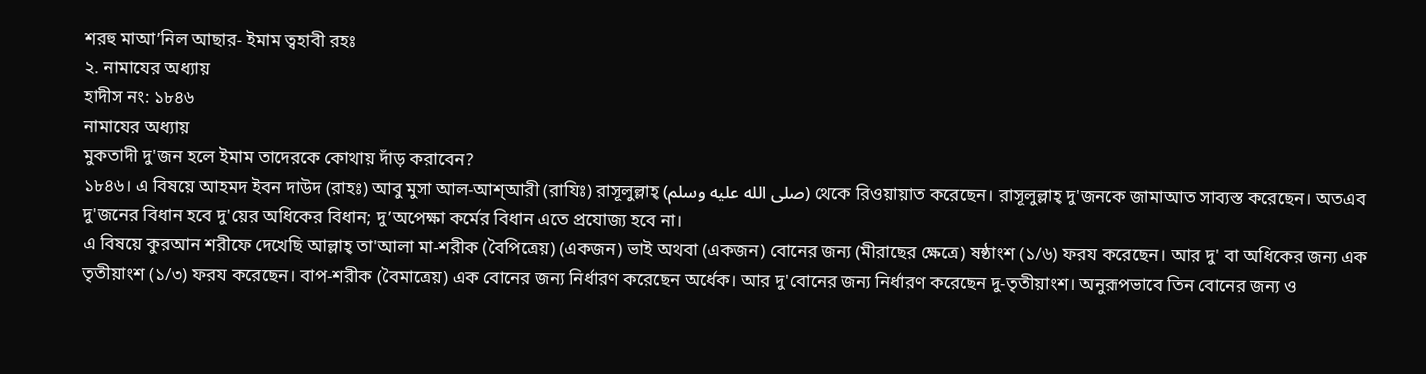শরহু মাআ’নিল আছার- ইমাম ত্বহাবী রহঃ
২. নামাযের অধ্যায়
হাদীস নং: ১৮৪৬
নামাযের অধ্যায়
মুকতাদী দু'জন হলে ইমাম তাদেরকে কোথায় দাঁড় করাবেন?
১৮৪৬। এ বিষয়ে আহমদ ইবন দাউদ (রাহঃ) আবু মুসা আল-আশ্আরী (রাযিঃ) রাসূলুল্লাহ্ (صلى الله عليه وسلم) থেকে রিওয়ায়াত করেছেন। রাসূলুল্লাহ্ দু'জনকে জামাআত সাব্যস্ত করেছেন। অতএব দু'জনের বিধান হবে দু'য়ের অধিকের বিধান; দু’অপেক্ষা কর্মের বিধান এতে প্রযোজ্য হবে না।
এ বিষয়ে কুরআন শরীফে দেখেছি আল্লাহ্ তা'আলা মা-শরীক (বৈপিত্রেয়) (একজন) ভাই অথবা (একজন) বোনের জন্য (মীরাছের ক্ষেত্রে) ষষ্ঠাংশ (১/৬) ফরয করেছেন। আর দু' বা অধিকের জন্য এক তৃতীয়াংশ (১/৩) ফরয করেছেন। বাপ-শরীক (বৈমাত্রেয়) এক বোনের জন্য নির্ধারণ করেছেন অর্ধেক। আর দু'বোনের জন্য নির্ধারণ করেছেন দু-তৃতীয়াংশ। অনুরূপভাবে তিন বোনের জন্য ও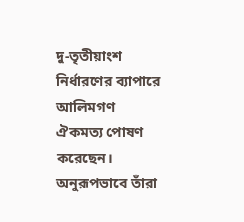দু-তৃতীয়াংশ নির্ধারণের ব্যাপারে আলিমগণ ঐকমত্য পোষণ করেছেন। অনুরূপভাবে তাঁরা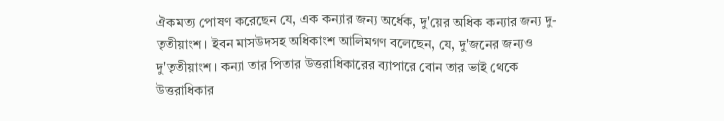ঐকমত্য পোষণ করেছেন যে, এক কন্যার জন্য অর্ধেক, দু'য়ের অধিক কন্যার জন্য দু-তৃতীয়াংশ। ইবন মাসউদসহ অধিকাংশ আলিমগণ বলেছেন, যে, দু'জনের জন্যও দু'তৃতীয়াংশ। কন্যা তার পিতার উত্তরাধিকারের ব্যাপারে বোন তার ভাই থেকে উত্তরাধিকার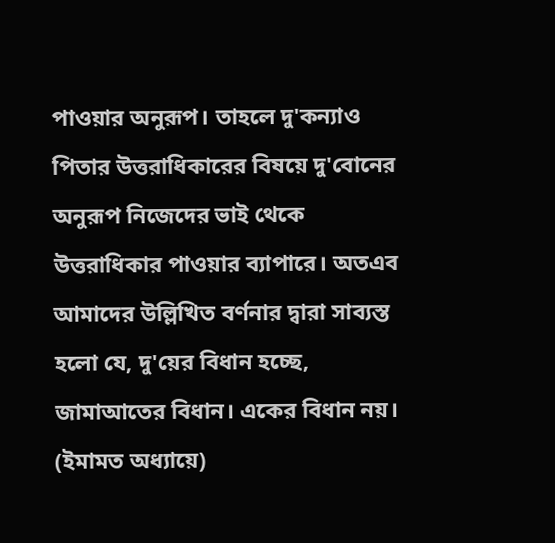পাওয়ার অনুরূপ। তাহলে দু'কন্যাও পিতার উত্তরাধিকারের বিষয়ে দু'বোনের অনুরূপ নিজেদের ভাই থেকে উত্তরাধিকার পাওয়ার ব্যাপারে। অতএব আমাদের উল্লিখিত বর্ণনার দ্বারা সাব্যস্ত হলো যে, দু'য়ের বিধান হচ্ছে, জামাআতের বিধান। একের বিধান নয়।
(ইমামত অধ্যায়ে)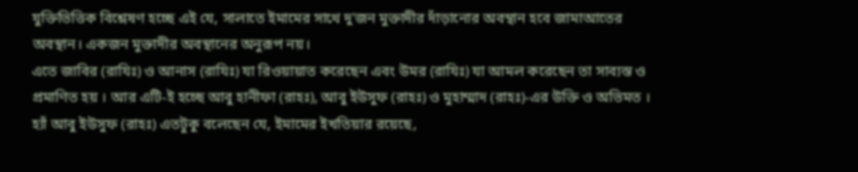যুক্তিভিত্তিক বিশ্লেষণ হচ্ছে এই যে, সালাতে ইমামের সাথে দু'জন মুক্তাদীর দাঁড়ানোর অবস্থান হবে জামাআতের অবস্থান। একজন মুক্তাদীর অবস্থানের অনুরূপ নয়।
এতে জাবির (রাযিঃ) ও আনাস (রাযিঃ) যা রিওয়ায়াত করেছেন এবং উমর (রাযিঃ) যা আমল করেছেন তা সাব্যস্ত ও প্রমাণিত হয় । আর এটি-ই হচ্ছে আবু হানীফা (রাহঃ), আবু ইউসুফ (রাহঃ) ও মুহাম্মাদ (রাহঃ)-এর উক্তি ও অভিমত । হ্যাঁ আবু ইউসুফ (রাহঃ) এতটুকু বলেছেন যে, ইমামের ইখতিয়ার রয়েছে,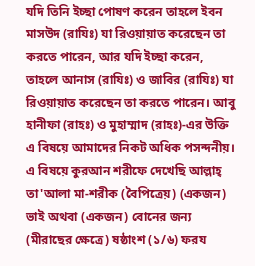যদি তিনি ইচ্ছা পোষণ করেন তাহলে ইবন মাসউদ (রাযিঃ) যা রিওয়ায়াত করেছেন তা করতে পারেন, আর যদি ইচ্ছা করেন, তাহলে আনাস (রাযিঃ) ও জাবির (রাযিঃ) যা রিওয়ায়াত করেছেন তা করতে পারেন। আবু হানীফা (রাহঃ) ও মুহাম্মাদ (রাহঃ)-এর উক্তি এ বিষয়ে আমাদের নিকট অধিক পসন্দনীয়।
এ বিষয়ে কুরআন শরীফে দেখেছি আল্লাহ্ তা'আলা মা-শরীক (বৈপিত্রেয়) (একজন) ভাই অথবা (একজন) বোনের জন্য (মীরাছের ক্ষেত্রে) ষষ্ঠাংশ (১/৬) ফরয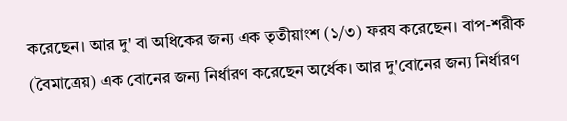করেছেন। আর দু' বা অধিকের জন্য এক তৃতীয়াংশ (১/৩) ফরয করেছেন। বাপ-শরীক (বৈমাত্রেয়) এক বোনের জন্য নির্ধারণ করেছেন অর্ধেক। আর দু'বোনের জন্য নির্ধারণ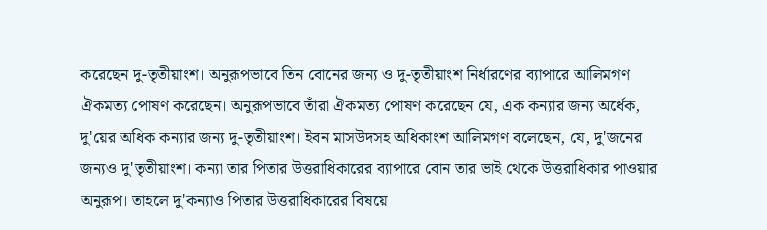করেছেন দু-তৃতীয়াংশ। অনুরূপভাবে তিন বোনের জন্য ও দু-তৃতীয়াংশ নির্ধারণের ব্যাপারে আলিমগণ ঐকমত্য পোষণ করেছেন। অনুরূপভাবে তাঁরা ঐকমত্য পোষণ করেছেন যে, এক কন্যার জন্য অর্ধেক, দু'য়ের অধিক কন্যার জন্য দু-তৃতীয়াংশ। ইবন মাসউদসহ অধিকাংশ আলিমগণ বলেছেন, যে, দু'জনের জন্যও দু'তৃতীয়াংশ। কন্যা তার পিতার উত্তরাধিকারের ব্যাপারে বোন তার ভাই থেকে উত্তরাধিকার পাওয়ার অনুরূপ। তাহলে দু'কন্যাও পিতার উত্তরাধিকারের বিষয়ে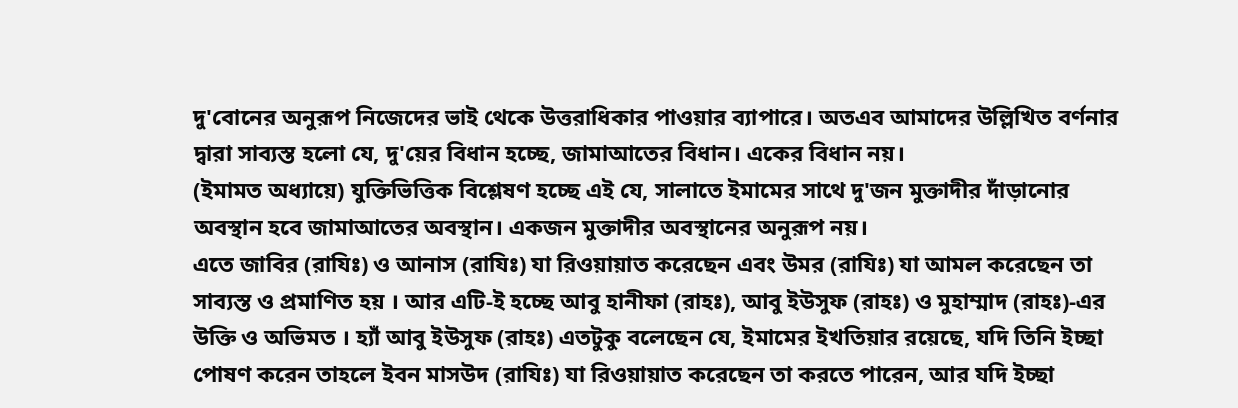দু'বোনের অনুরূপ নিজেদের ভাই থেকে উত্তরাধিকার পাওয়ার ব্যাপারে। অতএব আমাদের উল্লিখিত বর্ণনার দ্বারা সাব্যস্ত হলো যে, দু'য়ের বিধান হচ্ছে, জামাআতের বিধান। একের বিধান নয়।
(ইমামত অধ্যায়ে) যুক্তিভিত্তিক বিশ্লেষণ হচ্ছে এই যে, সালাতে ইমামের সাথে দু'জন মুক্তাদীর দাঁড়ানোর অবস্থান হবে জামাআতের অবস্থান। একজন মুক্তাদীর অবস্থানের অনুরূপ নয়।
এতে জাবির (রাযিঃ) ও আনাস (রাযিঃ) যা রিওয়ায়াত করেছেন এবং উমর (রাযিঃ) যা আমল করেছেন তা সাব্যস্ত ও প্রমাণিত হয় । আর এটি-ই হচ্ছে আবু হানীফা (রাহঃ), আবু ইউসুফ (রাহঃ) ও মুহাম্মাদ (রাহঃ)-এর উক্তি ও অভিমত । হ্যাঁ আবু ইউসুফ (রাহঃ) এতটুকু বলেছেন যে, ইমামের ইখতিয়ার রয়েছে, যদি তিনি ইচ্ছা পোষণ করেন তাহলে ইবন মাসউদ (রাযিঃ) যা রিওয়ায়াত করেছেন তা করতে পারেন, আর যদি ইচ্ছা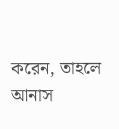করেন, তাহলে আনাস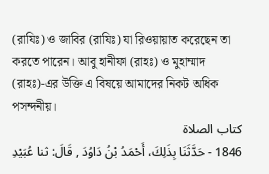(রাযিঃ) ও জাবির (রাযিঃ) যা রিওয়ায়াত করেছেন তা করতে পারেন। আবু হানীফা (রাহঃ) ও মুহাম্মাদ (রাহঃ)-এর উক্তি এ বিষয়ে আমাদের নিকট অধিক পসন্দনীয়।
كتاب الصلاة
1846 - حَدَّثَنَا بِذَلِكَ، أَحْمَدُ بْنُ دَاوُدَ , قَالَ: ثنا عُبَيْدِ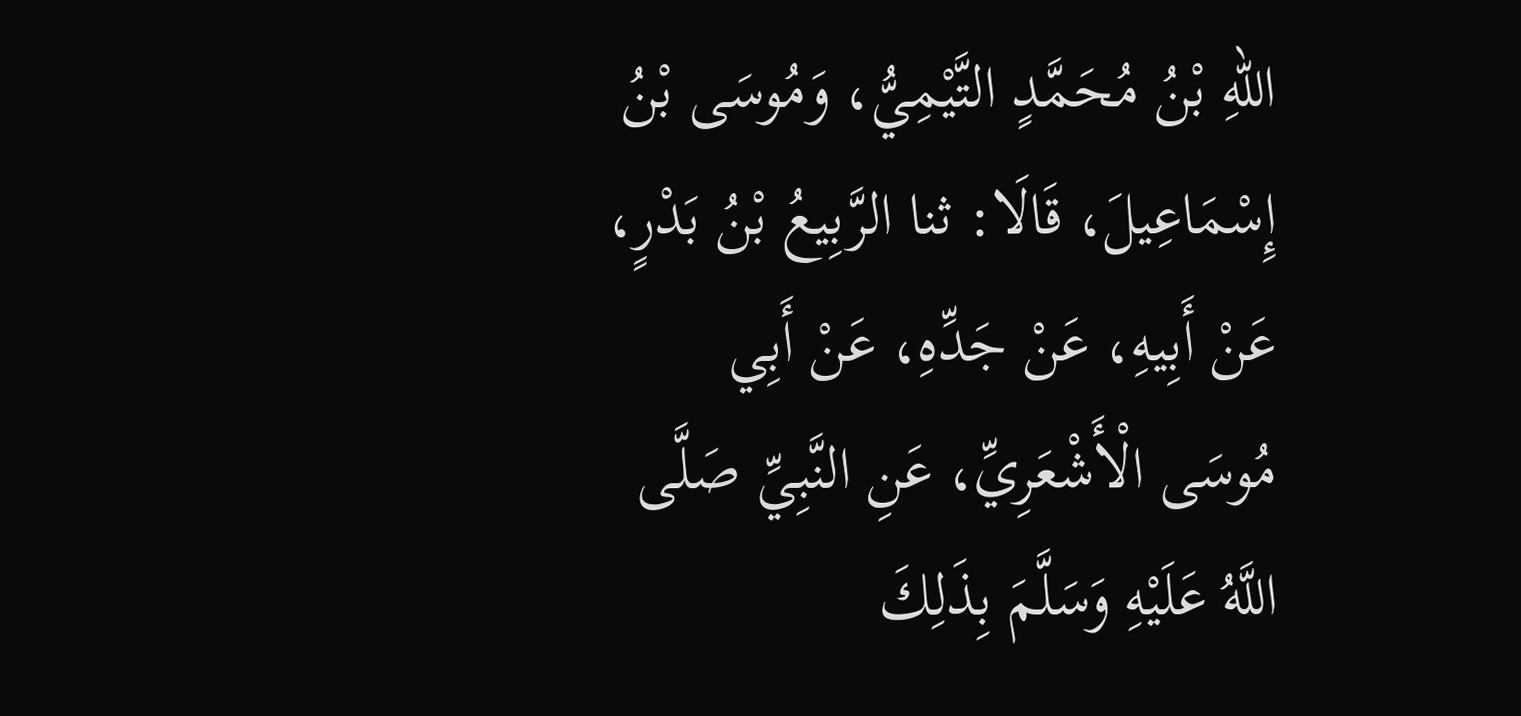اللهِ بْنُ مُحَمَّدٍ التَّيْمِيُّ، وَمُوسَى بْنُ إِسْمَاعِيلَ، قَالَا: ثنا الرَّبِيعُ بْنُ بَدْرٍ، عَنْ أَبِيهِ، عَنْ جَدِّهِ، عَنْ أَبِي مُوسَى الْأَشْعَرِيِّ، عَنِ النَّبِيِّ صَلَّى اللَّهُ عَلَيْهِ وَسَلَّمَ بِذَلِكَ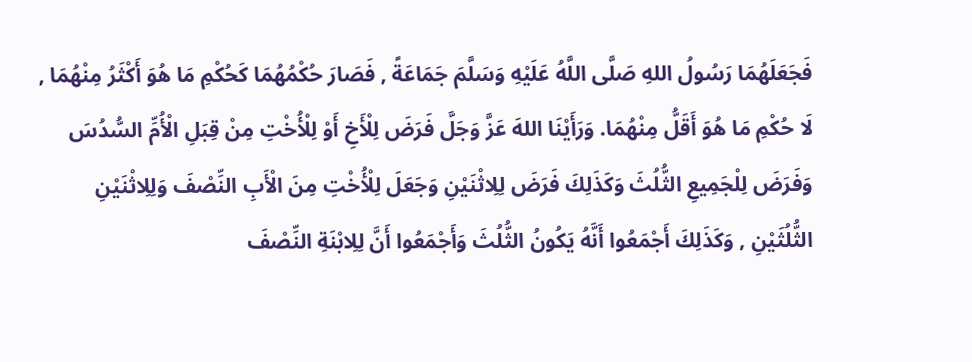فَجَعَلَهُمَا رَسُولُ اللهِ صَلَّى اللَّهُ عَلَيْهِ وَسَلَّمَ جَمَاعَةً , فَصَارَ حُكْمُهُمَا كَحُكْمِ مَا هُوَ أَكْثَرُ مِنْهُمَا , لَا حُكْمِ مَا هُوَ أَقَلُّ مِنْهُمَا. وَرَأَيْنَا اللهَ عَزَّ وَجَلَّ فَرَضَ لِلْأَخِ أَوْ لِلْأُخْتِ مِنْ قِبَلِ الْأُمِّ السُّدُسَ وَفَرَضَ لِلْجَمِيعِ الثُّلُثَ وَكَذَلِكَ فَرَضَ لِلِاثْنَيْنِ وَجَعَلَ لِلْأُخْتِ مِنَ الْأَبِ النِّصْفَ وَلِلِاثْنَيْنِ الثُّلُثَيْنِ , وَكَذَلِكَ أَجْمَعُوا أَنَّهُ يَكُونُ الثُّلُثَ وَأَجْمَعُوا أَنَّ لِلِابْنَةِ النِّصْفَ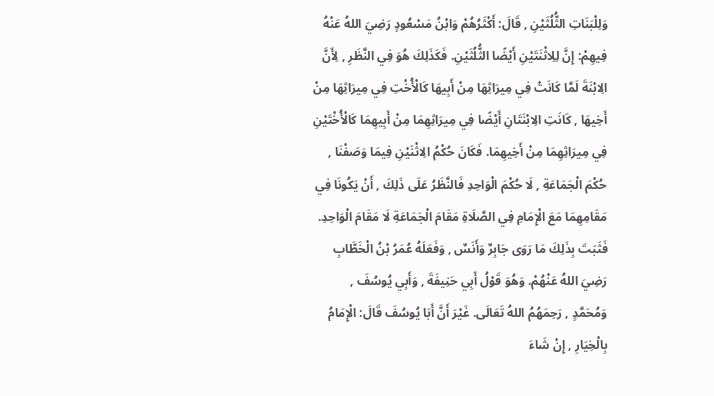وَلِلْبَنَاتِ الثُّلُثَيْنِ , قَالَ: أَكْثَرُهُمْ وَابْنُ مَسْعُودٍ رَضِيَ اللهُ عَنْهُ فِيهِمْ: إِنَّ لِلِاثْنَتَيْنِ أَيْضًا الثُّلُثَيْنِ. فَكَذَلِكَ هُوَ فِي النَّظَرِ , لِأَنَّ الِابْنَةَ لَمَّا كَانَتْ فِي مِيرَاثِهَا مِنْ أَبِيهَا كَالْأُخْتِ فِي مِيرَاثِهَا مِنْ أَخِيهَا , كَانَتِ الِابْنَتَانِ أَيْضًا فِي مِيرَاثِهِمَا مِنْ أَبِيهِمَا كَالْأُخْتَيْنِ فِي مِيرَاثِهِمَا مِنْ أَخِيهِمَا. فَكَانَ حُكْمُ الِاثْنَيْنِ فِيمَا وَصَفْنَا , حُكْمَ الْجَمَاعَةِ , لَا حُكْمَ الْوَاحِدِ فَالنَّظَرُ عَلَى ذَلِكَ , أَنْ يَكُونَا فِي مَقَامِهِمَا مَعَ الْإِمَامِ فِي الصَّلَاةِ مَقَامَ الْجَمَاعَةِ لَا مَقَامَ الْوَاحِدِ. فَثَبَتَ بِذَلِكَ مَا رَوَى جَابِرٌ وَأَنَسٌ , وَفَعَلَهُ عُمَرُ بْنُ الْخَطَّابِ رَضِيَ اللهُ عَنْهُمْ. وَهُوَ قَوْلُ أَبِي حَنِيفَةَ , وَأَبِي يُوسُفَ , وَمُحَمَّدٍ , رَحِمَهُمُ اللهُ تَعَالَى. غَيْرَ أَنَّ أَبَا يُوسُفَ قَالَ: الْإِمَامُ بِالْخِيَارِ , إِنْ شَاءَ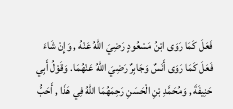فَعَلَ كَمَا رَوَى ابْنُ مَسْعُودٍ رَضِيَ اللهُ عَنْهُ , وَإِنْ شَاءَ فَعَلَ كَمَا رَوَى أَنَسٌ وَجَابِرٌ رَضِيَ اللهُ عَنْهُمَا. وَقَوْلُ أَبِي حَنِيفَةَ , وَمُحَمَّدِ بْنِ الْحَسَنِ رَحِمَهُمَا اللهُ فِي هَذَا , أَحَبُّ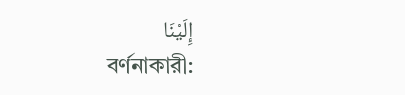إِلَيْنَا
বর্ণনাকারী: